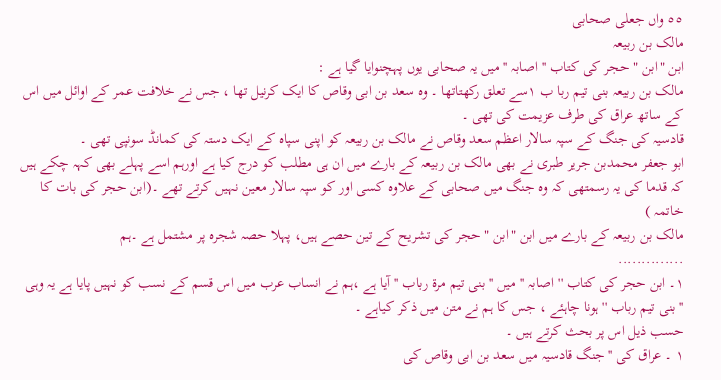٥٥ واں جعلی صحابی
مالک بن ربیعہ
ابن "ابن " حجر کی کتاب ''اصابہ ''میں یہ صحابی یوں پہچنوایا گیا ہے :
مالک بن ربیعہ بنی تیم ربا ب ١سے تعلق رکھتاتھا ۔ وہ سعد بن ابی وقاص کا ایک کرنیل تھا ، جس نے خلافت عمر کے اوائل میں اس کے ساتھ عراق کی طرف عزیمت کی تھی ۔
قادسیہ کی جنگ کے سپہ سالار اعظم سعد وقاص نے مالک بن ربیعہ کو اپنی سپاہ کے ایک دستہ کی کمانڈ سونپی تھی ۔
ابو جعفر محمدبن جریر طبری نے بھی مالک بن ربیعہ کے بارے میں ان ہی مطلب کو درج کیا ہے اورہم اسے پہلے بھی کہہ چکے ہیں کہ قدما کی یہ رسمتھی کہ وہ جنگ میں صحابی کے علاوہ کسی اور کو سپہ سالار معین نہیں کرتے تھے ۔(ابن حجر کی بات کا خاتمہ )
مالک بن ربیعہ کے بارے میں ابن "ابن " حجر کی تشریح کے تین حصے ہیں، پہلا حصہ شجرہ پر مشتمل ہے ۔ہم
..............
١۔ ابن حجر کی کتاب ''اصابہ '' میں '' بنی تیم مرة رباب '' آیا ہے ،ہم نے انساب عرب میں اس قسم کے نسب کو نہیں پایا ہے یہ وہی ''بنی تیم رباب ''ہونا چاہئے ، جس کا ہم نے متن میں ذکر کیاہے ۔
حسب ذیل اس پر بحث کرتے ہیں ۔
١ ۔ عراق کی ''جنگ قادسیہ میں سعد بن ابی وقاص کی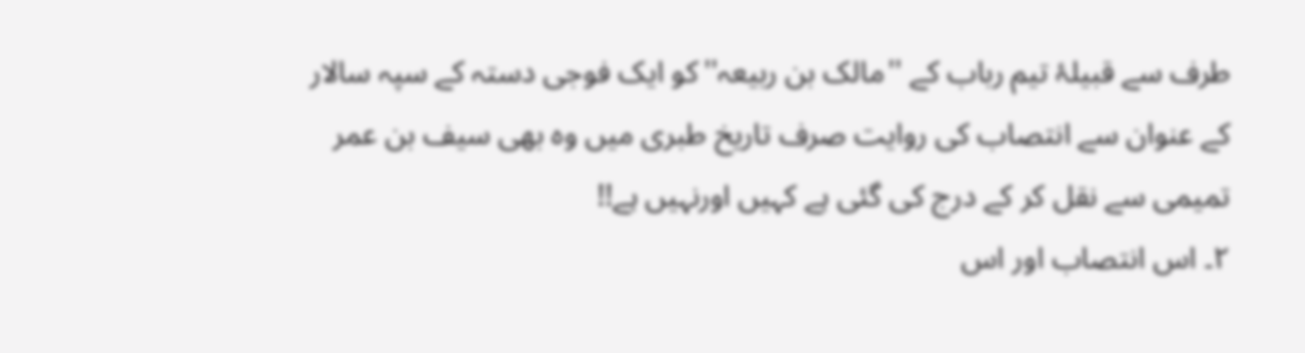طرف سے قبیلۂ تیم رباب کے ''مالک بن ربیعہ''کو ایک فوجی دستہ کے سپہ سالار کے عنوان سے انتصاب کی روایت صرف تاریخ طبری میں وہ بھی سیف بن عمر تمیمی سے نقل کر کے درج کی گئی ہے کہیں اورنہیں ہے!!
٢۔ اس انتصاب اور اس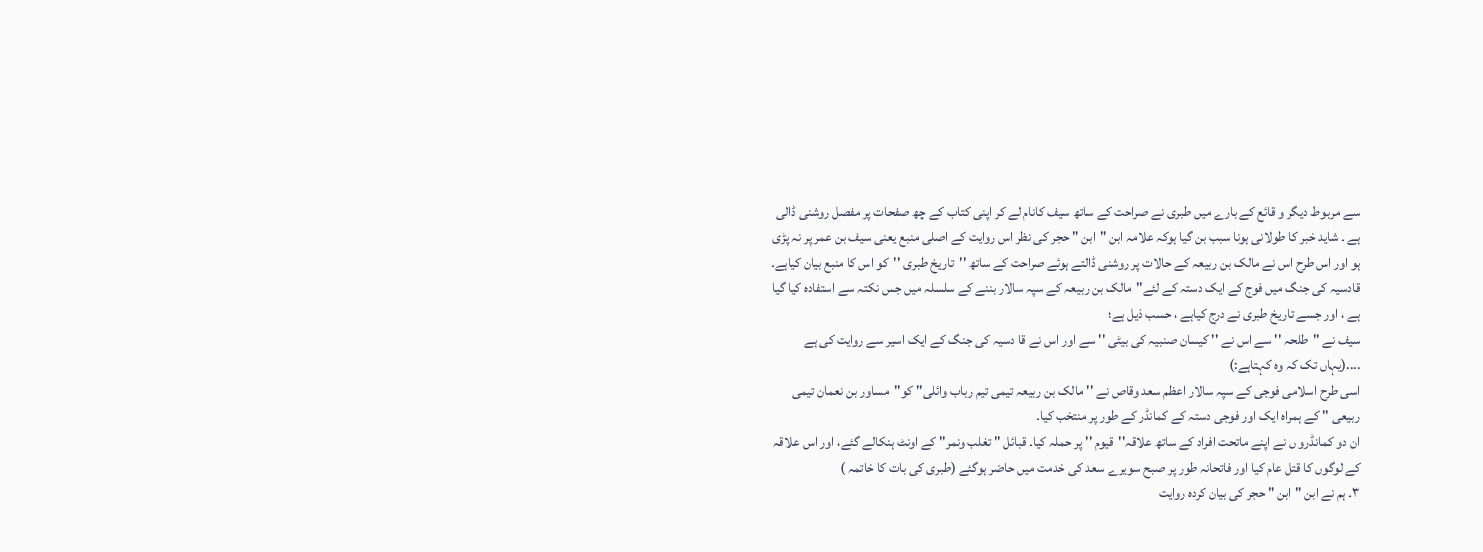سے مربوط دیگر و قائع کے بارے میں طبری نے صراحت کے ساتھ سیف کانام لے کر اپنی کتاب کے چھ صفحات پر مفصل روشنی ڈالی ہے ۔ شاید خبر کا طولانی ہونا سبب بن گیا ہوکہ علامہ ابن "ابن " حجر کی نظر اس روایت کے اصلی منبع یعنی سیف بن عمر پر نہ پڑی ہو اور اس طرح اس نے مالک بن ربیعہ کے حالات پر روشنی ڈالتے ہوئے صراحت کے ساتھ ''تاریخ طبری ''کو اس کا منبع بیان کیاہے۔
قادسیہ کی جنگ میں فوج کے ایک دستہ کے لئے''مالک بن ربیعہ کے سپہ سالار بننے کے سلسلہ میں جس نکتہ سے استفادہ کیا گیا ہے ، اور جسے تاریخ طبری نے درج کیاہے ، حسب ذیل ہے؛
سیف نے ''طلحہ '' سے اس نے '' کیسان صنبیہ کی بیٹی '' سے اور اس نے قا دسیہ کی جنگ کے ایک اسیر سے روایت کی ہے ....(یہاں تک کہ وہ کہتاہے:)
اسی طرح اسلامی فوجی کے سپہ سالار اعظم سعد وقاص نے '' مالک بن ربیعہ تیمی تیم رباب وائلی'' کو''مساور بن نعمان تیمی ربیعی '' کے ہمراہ ایک اور فوجی دستہ کے کمانڈر کے طور پر منتخب کیا۔
ان دو کمانڈرو ں نے اپنے ماتحت افراد کے ساتھ علاقہ''قیوم '' پر حملہ کیا۔ قبائل '' تغلب ونمر'' کے اونٹ ہنکالے گئے، اور اس علاقہ کے لوگوں کا قتل عام کیا اور فاتحانہ طور پر صبح سویرے سعد کی خدمت میں حاضر ہوگئے (طبری کی بات کا خاتمہ )
٣۔ ہم نے ابن "ابن " حجر کی بیان کردہ روایت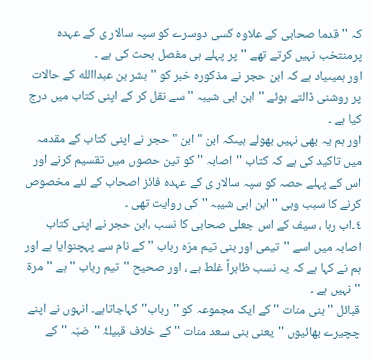کہ '' قدما صحابی کے علاوہ کسی دوسرے کو سپہ سالار ی کے عہدہ پرمنتخب نہیں کرتے تھے ''پر پہلے ہی مفصل بحث کی ہے ۔
اور ہمیںیاد ہے کہ ابن حجر نے مذکورہ خبر کو ''بشر بن عبداالله کے حالات پر روشنی ڈالتے ہوئے ''ابن ابی شیبہ '' سے نقل کر کے اپنی کتاب میں درج کیا ہے ۔
اور ہم یہ بھی نہیں بھولے ہیںکہ ابن "ابن " حجر نے اپنی کتاب کے مقدمہ میں تاکید کی ہے کہ کتاب ''اصابہ '' کو تین حصوں میں تقسیم کرنے اور اس کے پہلے حصہ کو سپہ سالار ی کے عہدہ فائز اصحاب کے لئے مخصوص کرنے کا سبب وہی '' ابن ابی شیبہ '' کی روایت تھی ۔
٤۔اب رہا ، سیف کے اس جعلی صحابی کا نسب ،ابن حجر نے اپنی کتاب اصابہ میں اسے ''تیمی اور بنی تیم مرّہ رباب ''کے نام سے پہچنوایا ہے اور ہم نے کہا ہے کہ یہ نسب ظاہراً غلط ہے ، اور صحیح ''تیم رباب '' ہے ''مرة '' نہیں ہے ۔
قبائل '' بنی منات '' کے ایک مجموعہ کو ''رباب'' کہاجاتاہے۔ انہوں نے اپنے چچیرے بھائیوں ''یعنی بنی سعد منات ''کے خلاف قبیلۂ ''ضبّہ ''کے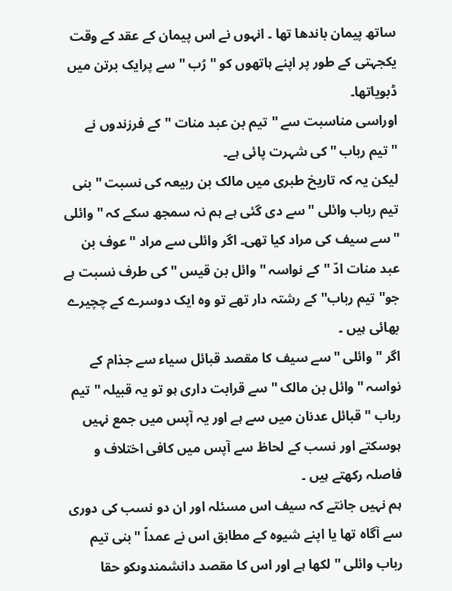ساتھ پیمان باندھا تھا ۔ انہوں نے اس پیمان کے عقد کے وقت یکجہتی کے طور پر اپنے ہاتھوں کو ''رُب ''سے پرایک برتن میں ڈبویاتھا۔
اوراسی مناسبت سے ''تیم بن عبد منات ''کے فرزندوں نے ''تیم رباب ''کی شہرت پائی ہے۔
لیکن یہ کہ تاریخ طبری میں مالک بن ربیعہ کی نسبت ''بنی تیم رباب وائلی ''سے دی گئی ہے ہم نہ سمجھ سکے کہ ''وائلی ''سے سیف کی مراد کیا تھی۔ اگر وائلی سے مراد ''عوف بن عبد منات ادّ ''کے نواسہ ''وائل بن قیس '' کی طرف نسبت ہے جو'' تیم رباب'' کے رشتہ دار تھے تو وہ ایک دوسرے کے چچیرے بھائی ہیں ۔
اگر ''وائلی ''سے سیف کا مقصد قبائل سیاء سے جذام کے نواسہ ''وائل بن مالک '' سے قرابت داری ہو تو یہ قبیلہ ''تیم رباب '' قبائل عدنان میں سے ہے اور یہ آپس میں جمع نہیں ہوسکتے اور نسب کے لحاظ سے آپس میں کافی اختلاف و فاصلہ رکھتے ہیں ۔
ہم نہیں جانتے کہ سیف اس مسئلہ اور ان دو نسب کی دوری سے آگاہ تھا یا اپنے شیوہ کے مطابق اس نے عمداً ''بنی تیم رباب وائلی ''لکھا ہے اور اس کا مقصد دانشمندوںکو حقا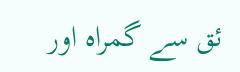ئق سے گمراہ اور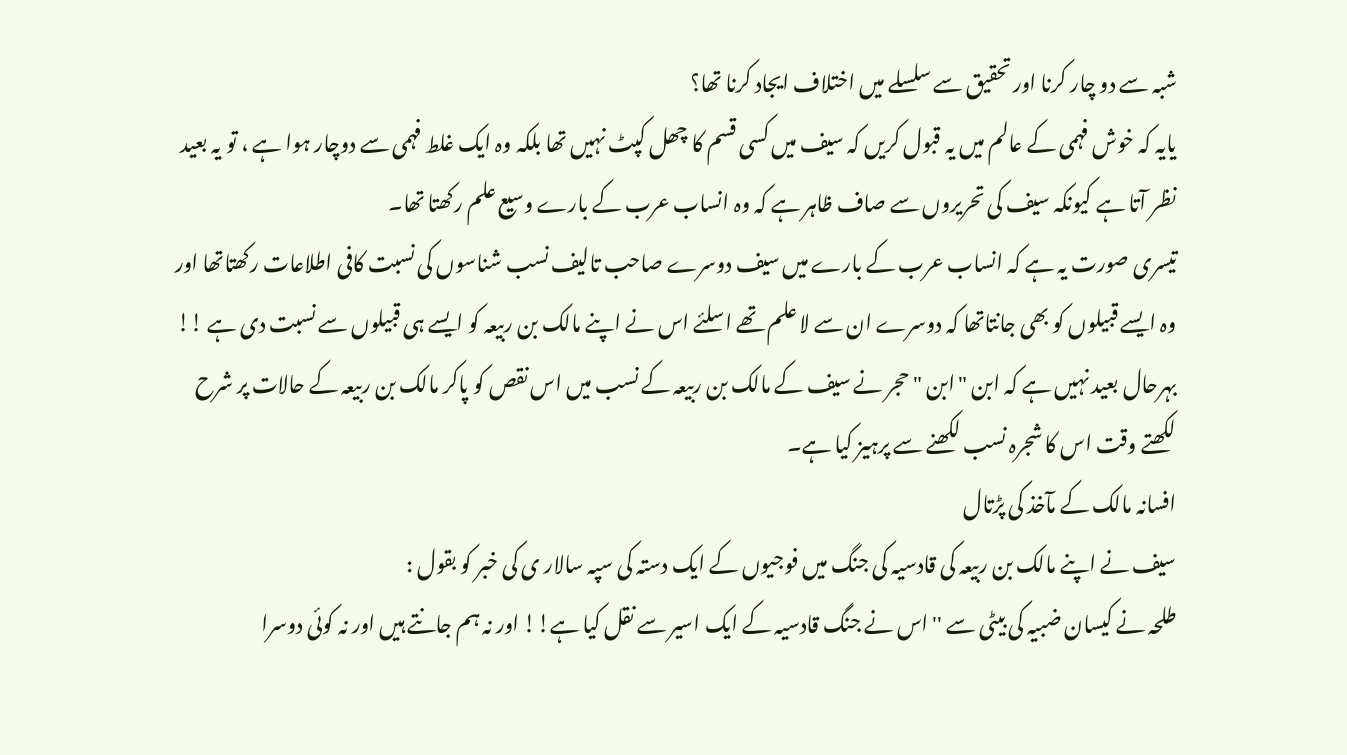شبہ سے دو چار کرنا اور تحقیق سے سلسلے میں اختلاف ایجاد کرنا تھا؟
یایہ کہ خوش فہمی کے عالم میں یہ قبول کریں کہ سیف میں کسی قسم کا چھل کپٹ نہیں تھا بلکہ وہ ایک غلط فہمی سے دوچار ہوا ہے ، تو یہ بعید نظر آتا ہے کیونکہ سیف کی تحریروں سے صاف ظاہر ہے کہ وہ انساب عرب کے بارے وسیع علم رکھتا تھا۔
تیسری صورت یہ ہے کہ انساب عرب کے بارے میں سیف دوسرے صاحب تالیف نسب شناسوں کی نسبت کافی اطلاعات رکھتاتھا اور وہ ایسے قبیلوں کو بھی جانتاتھا کہ دوسرے ان سے لا علم تھے اسلئے اس نے اپنے مالک بن ربیعہ کو ایسے ہی قبیلوں سے نسبت دی ہے !!
بہرحال بعید نہیں ہے کہ ابن "ابن " حجر نے سیف کے مالک بن ربیعہ کے نسب میں اس نقص کو پاکر مالک بن ربیعہ کے حالات پر شرح لکھتے وقت اس کا شجرہ نسب لکھنے سے پرہیز کیا ہے۔
افسانہ مالک کے مآخذ کی پڑتال
سیف نے اپنے مالک بن ربیعہ کی قادسیہ کی جنگ میں فوجیوں کے ایک دستہ کی سپہ سالار ی کی خبر کو بقول :
طلحہ نے کیسان ضبیہ کی بیٹی سے '' اس نے جنگ قادسیہ کے ایک اسیر سے نقل کیا ہے!! اور نہ ہم جانتے ہیں اور نہ کوئی دوسرا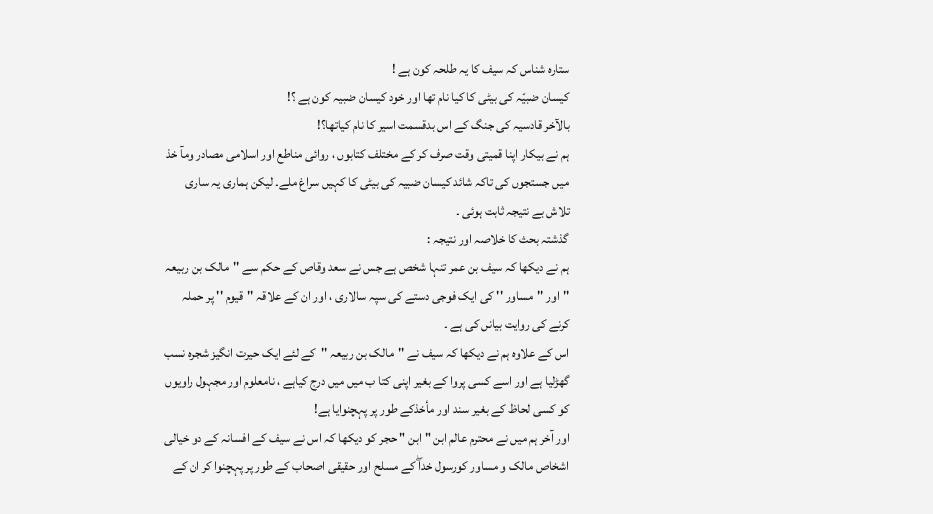ستارہ شناس کہ سیف کا یہ طلحہ کون ہے !
کیسان ضبیّہ کی بیٹی کا کیا نام تھا اور خود کیسان ضبیہ کون ہے ؟!
بالآخر قادسیہ کی جنگ کے اس بدقسمت اسیر کا نام کیاتھا؟!
ہم نے بیکار اپنا قمیتی وقت صرف کر کے مختلف کتابوں ، روائی مناطع اور اسلامی مصادر ومآ خذ میں جستجوں کی تاکہ شائد کیسان ضبیہ کی بیٹی کا کہیں سراغ ملے۔ لیکن ہماری یہ ساری تلاش بے نتیجہ ثابت ہوئی ۔
گذشتہ بحث کا خلاصہ اور نتیجہ :
ہم نے دیکھا کہ سیف بن عمر تنہا شخص ہے جس نے سعد وقاص کے حکم سے ''مالک بن ربیعہ ''اور ''مساور '' کی ایک فوجی دستے کی سپہ سالاری ، اور ان کے علاقہ ''قیوم '' پر حملہ کرنے کی روایت بیانں کی ہے ۔
اس کے علاوہ ہم نے دیکھا کہ سیف نے ''مالک بن ربیعہ ''کے لئے ایک حیرت انگیز شجرہ نسب گھڑلیا ہے اور اسے کسی پروا کے بغیر اپنی کتا ب میں میں درج کیاہے ، نامعلوم اور مجہول راویوں کو کسی لحاظ کے بغیر سند اور مأخذکے طور پر پہچنوایا ہے!
اور آخر ہم میں نے محترم عالم ابن "ابن " حجر کو دیکھا کہ اس نے سیف کے افسانہ کے دو خیالی اشخاص مالک و مساور کورسول خداۖ کے مسلح اور حقیقی اصحاب کے طور پر پہچنوا کر ان کے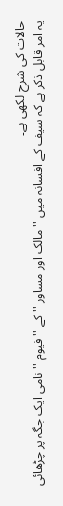حالات کی شرح لکھی ہے۔
یہ امر قابل ذکر ہے کہ سیف کے افسانہ میں ''مالک اور مساور '' کے ''فیوم '' نامی ایک جگہ پر چڑھائی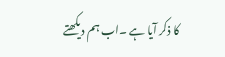کا ذکر آیا ہے ۔اب ہم دیکھتے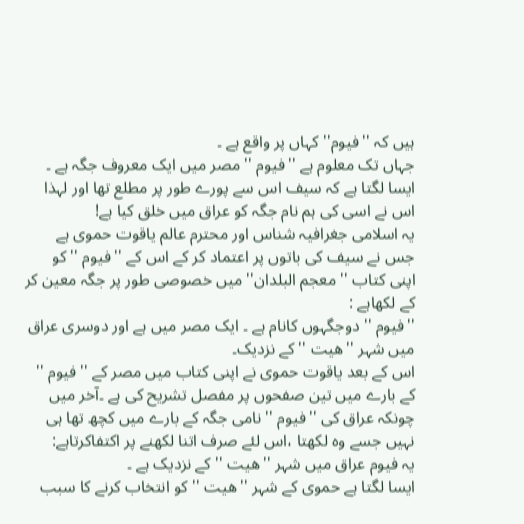ہیں کہ ''فیوم'' کہاں پر واقع ہے ۔
جہاں تک معلوم ہے ''فیوم '' مصر میں ایک معروف جگہ ہے ۔ ایسا لگتا ہے کہ سیف اس سے پورے طور پر مطلع تھا اور لہذا اس نے اسی کی ہم نام جگہ کو عراق میں خلق کیا ہے!
یہ اسلامی جغرافیہ شناس اور محترم عالم یاقوت حموی ہے جس نے سیف کی باتوں پر اعتماد کر کے اس کے ''فیوم '' کو اپنی کتاب ''معجم البلدان'' میں خصوصی طور پر جگہ معین کر کے لکھاہے :
''فیوم '' دوجگہوں کانام ہے ۔ ایک مصر میں ہے اور دوسری عراق میں شہر ''ھیت ''کے نزدیک۔
اس کے بعد یاقوت حموی نے اپنی کتاب میں مصر کے ''فیوم '' کے بارے میں تین صفحوں پر مفصل تشریح کی ہے ۔آخر میں چونکہ عراق کی ''فیوم '' نامی جگہ کے بارے میں کچھ تھا ہی نہیں جسے وہ لکھتا ،اس لئے صرف اتنا لکھنے پر اکتفاکرتاہے:
یہ فیوم عراق میں شہر ''ھیت '' کے نزدیک ہے ۔
ایسا لگتا ہے حموی کے شہر ''ھیت '' کو انتخاب کرنے کا سبب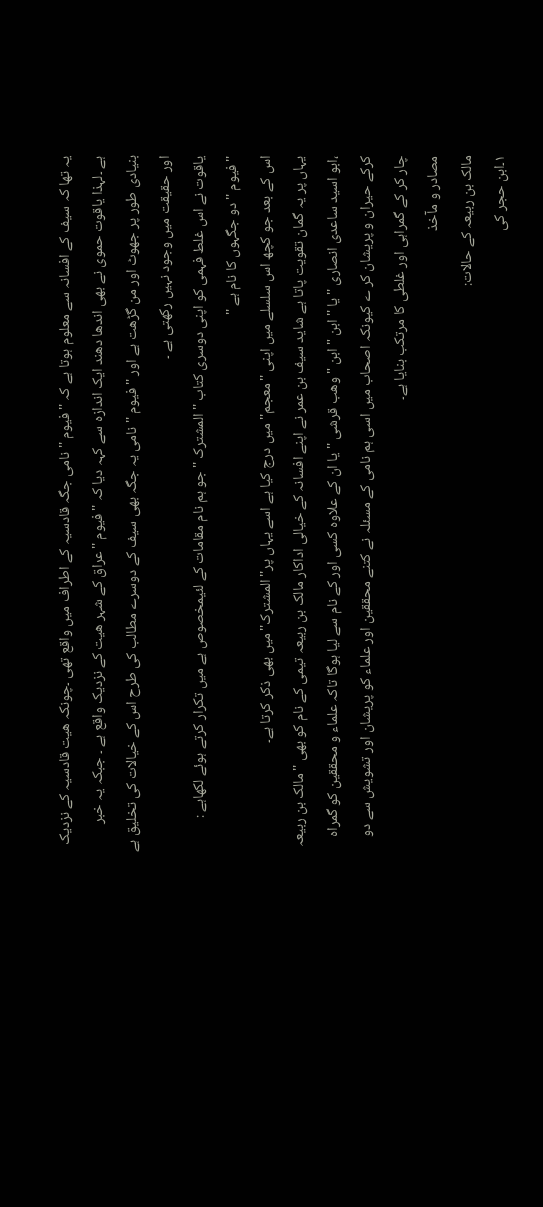یہ تھا کہ سیف کے افسانہ سے معلوم ہوتا ہے کہ ''فیوم '' نامی جگہ قادسیہ کے اطراف میں واقع تھی ۔چونکہ ھیت قادسیہ کے نزدیک ہے ۔لہذا یاقوت حموی نے بھی اندھا دھند ایک اندازہ سے کہہ دیا کہ ''فیوم ''عراق کے شہر ھیت کے نزدیک واقع ہے ۔ جبکہ یہ خبر بنیادی طور پر جھوٹ اور من گڑھت ہے اور ''فیوم '' نامی یہ جگہ بھی سیف کے دوسرے مطالب کی طرح اس کے خیالات کی تخلیق ہے اور حقیقت میں وجود نہیں رکھتی ہے ۔
یاقوت نے اس غلط فہمی کو اپنی دوسری کتاب '' المشترک ''جو ہم نام مقامات کے لئیمخصوص ہے میں تکرار کرتے ہوئے لکھاہے :
''فیوم '' دو جگہوں کا نام ہے ''
اس کے بعد جو کچھ اس سلسلے میں اپنی ''معجم'' میں درج کیا ہے اسے یہاں پر''المشترک''میں بھی ذکر کرتا ہے۔
یہاں پر یہ گمان تقویت پاتا ہے شاید سیف بن عمر نے اپنے افسانہ کے خیالی اداکار مالک بن ربیعہ تیمی کے نام کو بھی ''مالک بن ربیعہ ،ابو اسید ساعدی انصاری ''یا '' ابن "ابن " وھب قرشی '' یا ان کے علاوہ کسی اور کے نام سے لیا ہوگا تاکہ علماء و محققین کو گمراہ کرکے حیران و پریشان کر ے کیونکہ اصحاب میں اسی ہم نامی کے مسئلہ نے کتنے محققین اور علماء کو پریشان اور تشویش سے دو چار کر کے گمراہی اور غلطی کا مرتکب بنایا ہے۔
مصادر و مآخذ
مالک بن ربیعہ کے حالات:
١۔ابن حجر کی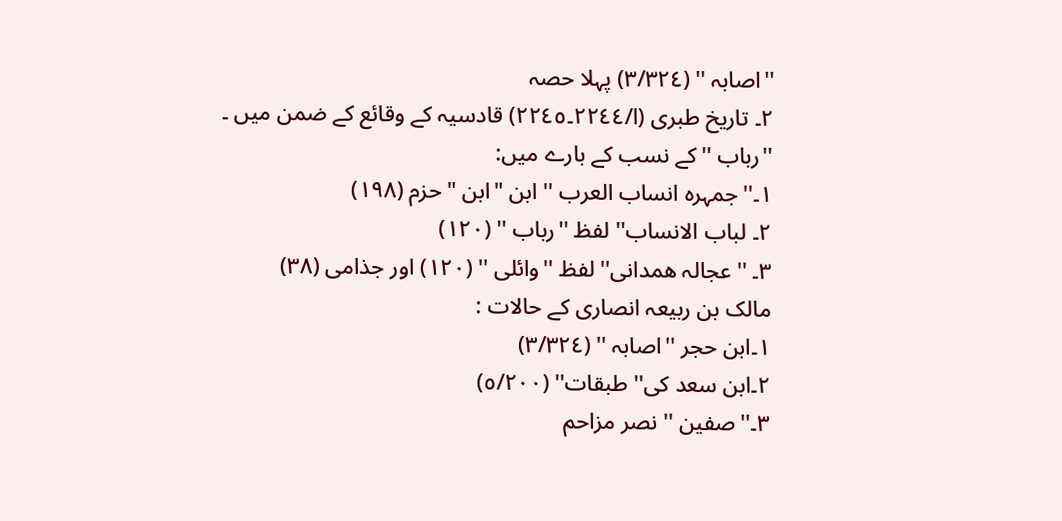''اصابہ '' (٣/٣٢٤) پہلا حصہ
٢۔ تاریخ طبری (ا/٢٢٤٤۔٢٢٤٥) قادسیہ کے وقائع کے ضمن میں ۔
''رباب ''کے نسب کے بارے میں:
١۔''جمہرہ انساب العرب '' ابن "ابن " حزم (١٩٨)
٢۔ لباب الانساب'' لفظ ''رباب '' (١٢٠)
٣۔ ''عجالہ ھمدانی'' لفظ ''وائلی '' (١٢٠) اور جذامی (٣٨)
مالک بن ربیعہ انصاری کے حالات :
١۔ابن حجر ''اصابہ '' (٣/٣٢٤)
٢۔ابن سعد کی'' طبقات'' (٥/٢٠٠)
٣۔''صفین '' نصر مزاحم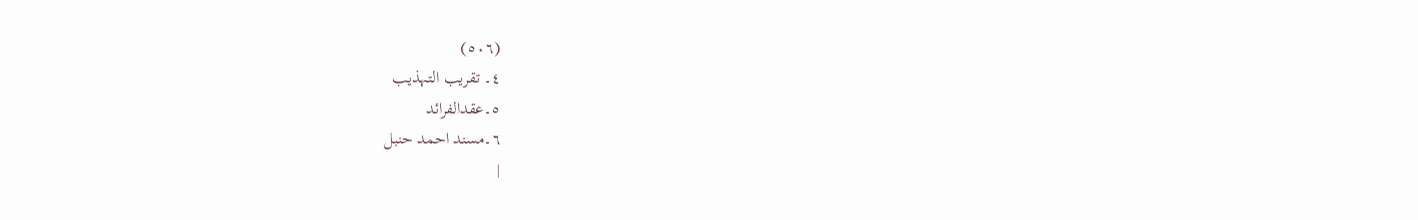(٥٠٦)
٤۔ تقریب التہذیب
٥۔عقدالفرائد
٦۔مسند احمد حنبل
|